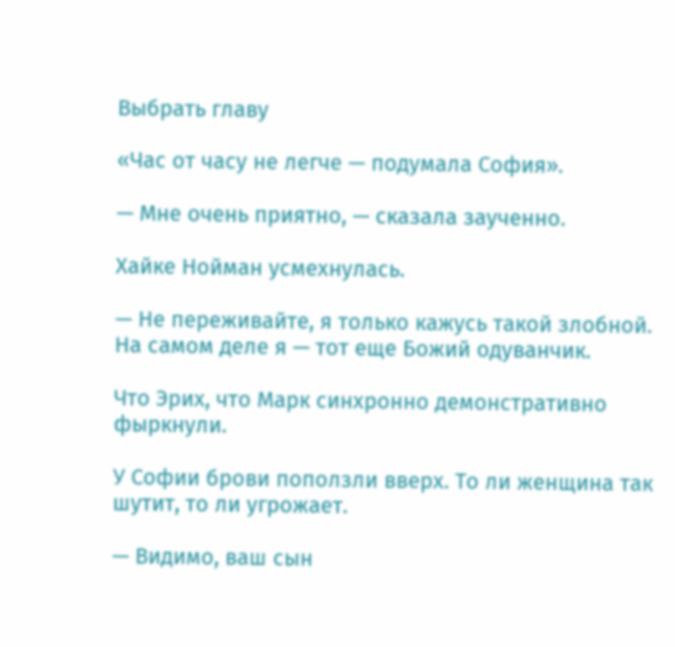Выбрать главу

«Час от часу не легче — подумала София».

— Мне очень приятно, — сказала заученно.

Хайке Нойман усмехнулась.

— Не переживайте, я только кажусь такой злобной. На самом деле я — тот еще Божий одуванчик.

Что Эрих, что Марк синхронно демонстративно фыркнули.

У Софии брови поползли вверх. То ли женщина так шутит, то ли угрожает.

— Видимо, ваш сын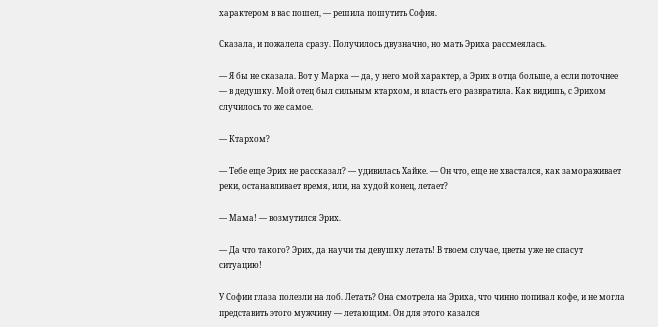характером в вас пошел, — решила пошутить София.

Сказала, и пожалела сразу. Получилось двузначно, но мать Эриха рассмеялась.

— Я бы не сказала. Вот у Марка — да, у него мой характер, а Эрих в отца больше, а если поточнее — в дедушку. Мой отец был сильным ктархом, и власть его развратила. Как видишь, с Эрихом случилось то же самое.

— Ктархом?

— Тебе еще Эрих не рассказал? — удивилась Хайке. — Он что, еще не хвастался, как замораживает реки, останавливает время, или, на худой конец, летает?

— Мама! — возмутился Эрих.

— Да что такого? Эрих, да научи ты девушку летать! В твоем случае, цветы уже не спасут ситуацию!

У Софии глаза полезли на лоб. Летать? Она смотрела на Эриха, что чинно попивал кофе, и не могла представить этого мужчину — летающим. Он для этого казался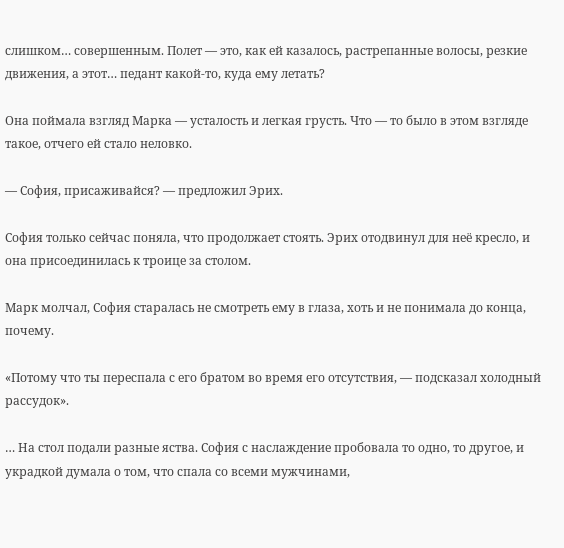слишком… совершенным. Полет — это, как ей казалось, растрепанные волосы, резкие движения, а этот… педант какой-то, куда ему летать?

Она поймала взгляд Марка — усталость и легкая грусть. Что — то было в этом взгляде такое, отчего ей стало неловко.

— София, присаживайся? — предложил Эрих.

София только сейчас поняла, что продолжает стоять. Эрих отодвинул для неё кресло, и она присоединилась к троице за столом.

Марк молчал, София старалась не смотреть ему в глаза, хоть и не понимала до конца, почему.

«Потому что ты переспала с его братом во время его отсутствия, — подсказал холодный рассудок».

… На стол подали разные яства. София с наслаждение пробовала то одно, то другое, и украдкой думала о том, что спала со всеми мужчинами,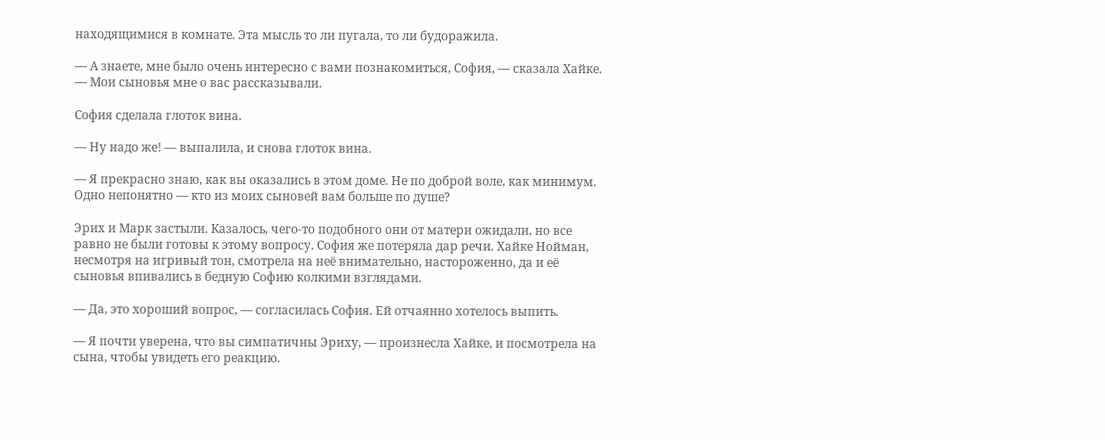находящимися в комнате. Эта мысль то ли пугала, то ли будоражила.

— А знаете, мне было очень интересно с вами познакомиться, София, — сказала Хайке. — Мои сыновья мне о вас рассказывали.

София сделала глоток вина.

— Ну надо же! — выпалила, и снова глоток вина.

— Я прекрасно знаю, как вы оказались в этом доме. Не по доброй воле, как минимум. Одно непонятно — кто из моих сыновей вам больше по душе?

Эрих и Марк застыли. Казалось, чего-то подобного они от матери ожидали, но все равно не были готовы к этому вопросу. София же потеряла дар речи. Хайке Нойман, несмотря на игривый тон, смотрела на неё внимательно, настороженно, да и её сыновья впивались в бедную Софию колкими взглядами.

— Да, это хороший вопрос, — согласилась София. Ей отчаянно хотелось выпить.

— Я почти уверена, что вы симпатичны Эриху, — произнесла Хайке, и посмотрела на сына, чтобы увидеть его реакцию.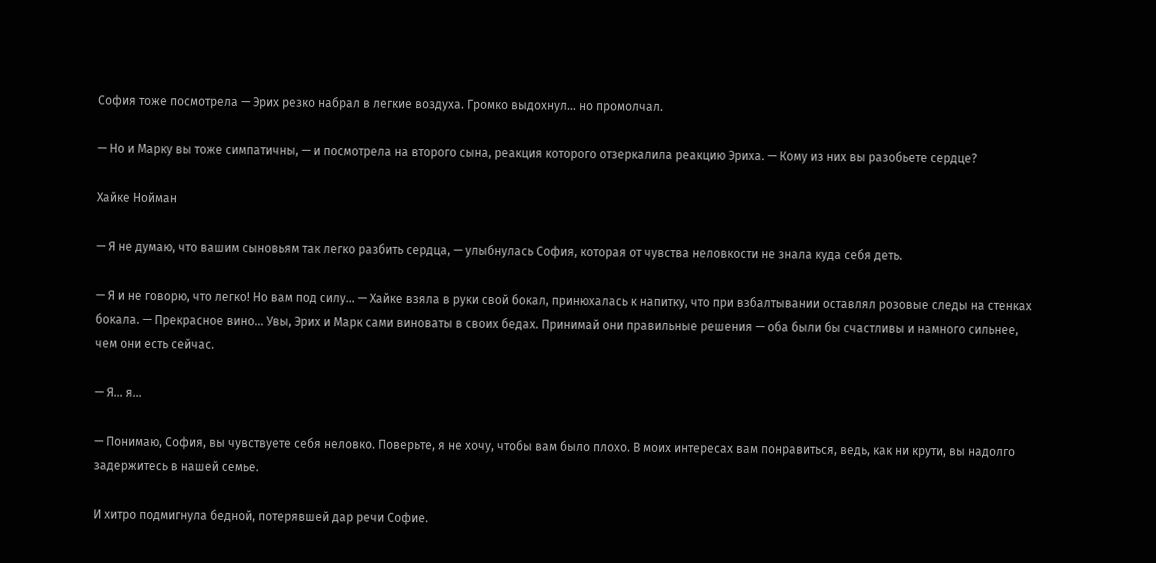София тоже посмотрела — Эрих резко набрал в легкие воздуха. Громко выдохнул… но промолчал.

— Но и Марку вы тоже симпатичны, — и посмотрела на второго сына, реакция которого отзеркалила реакцию Эриха. — Кому из них вы разобьете сердце?

Хайке Нойман

— Я не думаю, что вашим сыновьям так легко разбить сердца, — улыбнулась София, которая от чувства неловкости не знала куда себя деть.

— Я и не говорю, что легко! Но вам под силу… — Хайке взяла в руки свой бокал, принюхалась к напитку, что при взбалтывании оставлял розовые следы на стенках бокала. — Прекрасное вино… Увы, Эрих и Марк сами виноваты в своих бедах. Принимай они правильные решения — оба были бы счастливы и намного сильнее, чем они есть сейчас.

— Я… я…

— Понимаю, София, вы чувствуете себя неловко. Поверьте, я не хочу, чтобы вам было плохо. В моих интересах вам понравиться, ведь, как ни крути, вы надолго задержитесь в нашей семье.

И хитро подмигнула бедной, потерявшей дар речи Софие.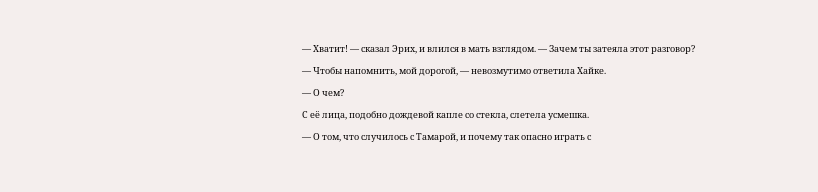— Хватит! — сказал Эрих, и влился в мать взглядом. — Зачем ты затеяла этот разговор?

— Чтобы напомнить, мой дорогой, — невозмутимо ответила Хайке.

— О чем?

С её лица, подобно дождевой капле со стекла, слетела усмешка.

— О том, что случилось с Тамарой, и почему так опасно играть с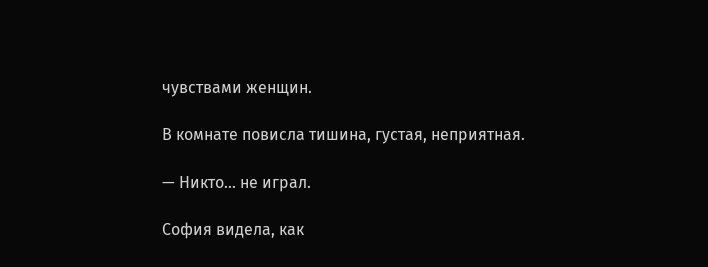чувствами женщин.

В комнате повисла тишина, густая, неприятная.

— Никто… не играл.

София видела, как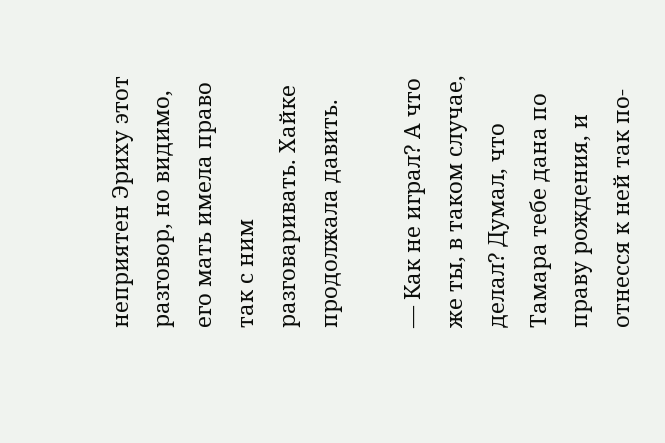неприятен Эриху этот разговор, но видимо, его мать имела право так с ним разговаривать. Хайке продолжала давить.

— Как не играл? А что же ты, в таком случае, делал? Думал, что Тамара тебе дана по праву рождения, и отнесся к ней так по-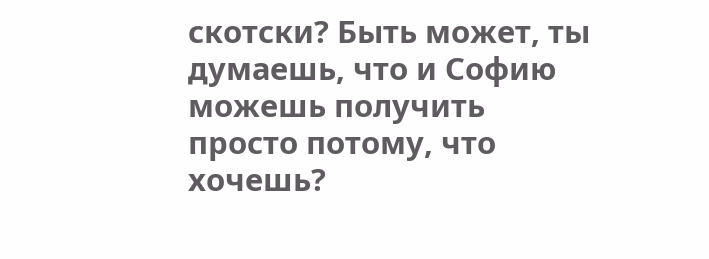скотски? Быть может, ты думаешь, что и Софию можешь получить просто потому, что хочешь?